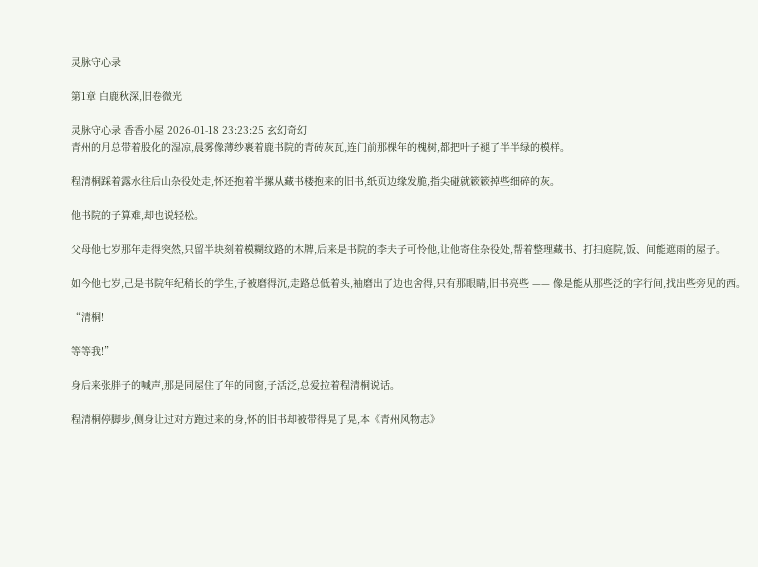灵脉守心录

第1章 白鹿秋深,旧卷微光

灵脉守心录 香香小屋 2026-01-18 23:23:25 玄幻奇幻
青州的月总带着股化的湿凉,晨雾像薄纱裹着鹿书院的青砖灰瓦,连门前那棵年的槐树,都把叶子褪了半半绿的模样。

程清桐踩着露水往后山杂役处走,怀还抱着半摞从藏书楼抱来的旧书,纸页边缘发脆,指尖碰就簌簌掉些细碎的灰。

他书院的子算难,却也说轻松。

父母他七岁那年走得突然,只留半块刻着模糊纹路的木牌,后来是书院的李夫子可怜他,让他寄住杂役处,帮着整理藏书、打扫庭院,饭、间能遮雨的屋子。

如今他七岁,己是书院年纪稍长的学生,子被磨得沉,走路总低着头,袖磨出了边也舍得,只有那眼睛,旧书亮些 —— 像是能从那些泛的字行间,找出些旁见的西。

“清桐!

等等我!”

身后来张胖子的喊声,那是同屋住了年的同窗,子活泛,总爱拉着程清桐说话。

程清桐停脚步,侧身让过对方跑过来的身,怀的旧书却被带得晃了晃,本《青州风物志》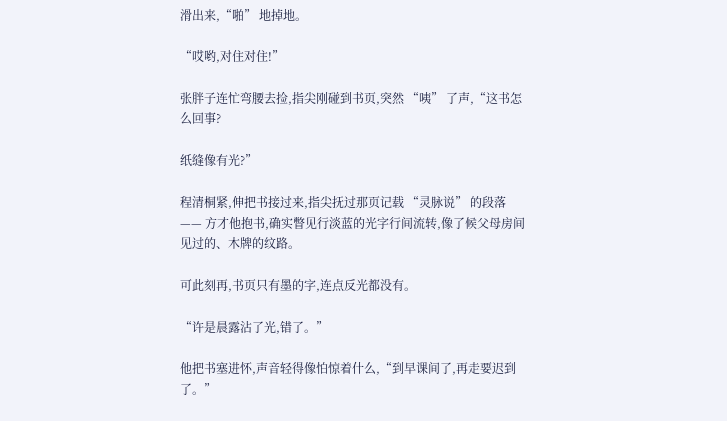滑出来,“啪” 地掉地。

“哎哟,对住对住!”

张胖子连忙弯腰去捡,指尖刚碰到书页,突然 “咦” 了声,“这书怎么回事?

纸缝像有光?”

程清桐紧,伸把书接过来,指尖抚过那页记载 “灵脉说” 的段落 —— 方才他抱书,确实瞥见行淡蓝的光字行间流转,像了候父母房间见过的、木牌的纹路。

可此刻再,书页只有墨的字,连点反光都没有。

“许是晨露沾了光,错了。”

他把书塞进怀,声音轻得像怕惊着什么,“到早课间了,再走要迟到了。”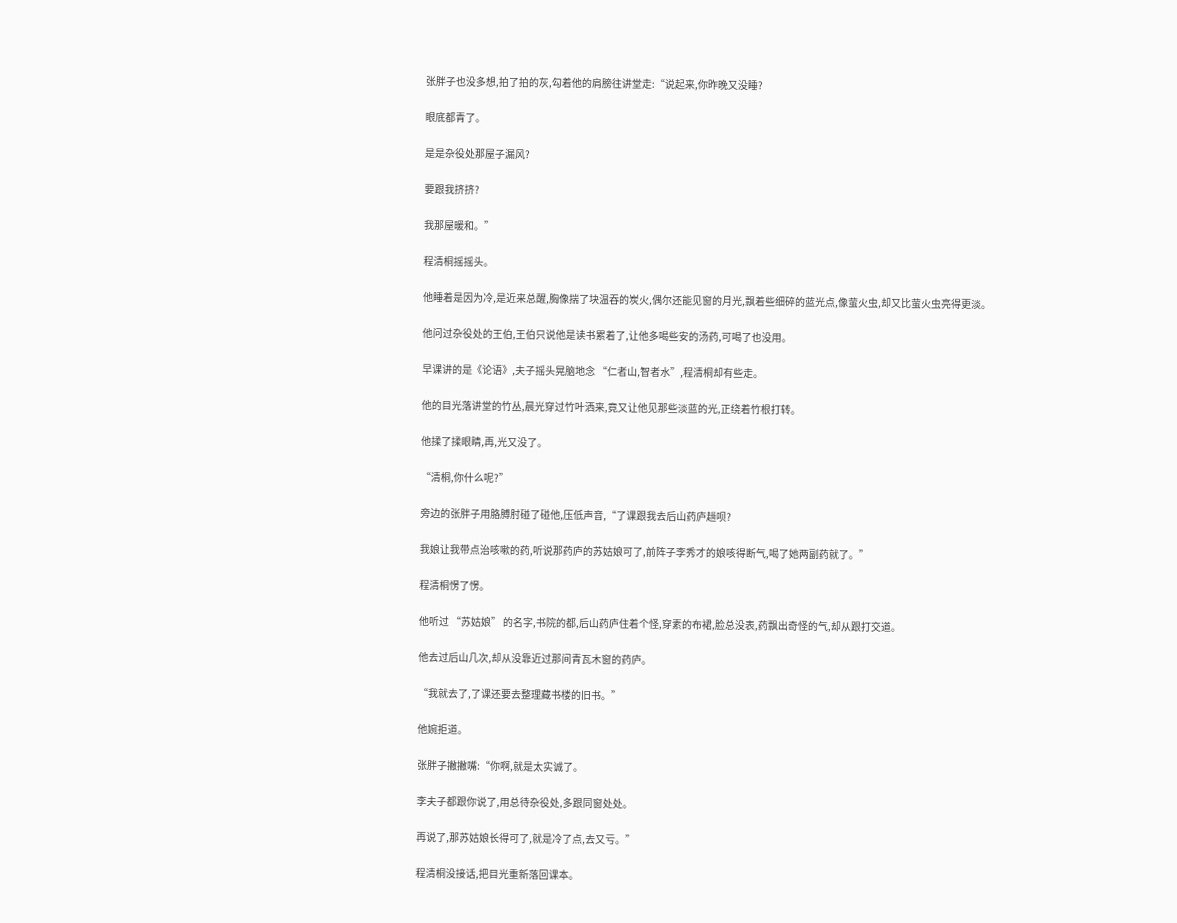张胖子也没多想,拍了拍的灰,勾着他的肩膀往讲堂走:“说起来,你昨晚又没睡?

眼底都青了。

是是杂役处那屋子漏风?

要跟我挤挤?

我那屋暖和。”

程清桐摇摇头。

他睡着是因为冷,是近来总醒,胸像揣了块温吞的炭火,偶尔还能见窗的月光,飘着些细碎的蓝光点,像萤火虫,却又比萤火虫亮得更淡。

他问过杂役处的王伯,王伯只说他是读书累着了,让他多喝些安的汤药,可喝了也没用。

早课讲的是《论语》,夫子摇头晃脑地念 “仁者山,智者水”,程清桐却有些走。

他的目光落讲堂的竹丛,晨光穿过竹叶洒来,竟又让他见那些淡蓝的光,正绕着竹根打转。

他揉了揉眼睛,再,光又没了。

“清桐,你什么呢?”

旁边的张胖子用胳膊肘碰了碰他,压低声音,“了课跟我去后山药庐趟呗?

我娘让我带点治咳嗽的药,听说那药庐的苏姑娘可了,前阵子李秀才的娘咳得断气,喝了她两副药就了。”

程清桐愣了愣。

他听过 “苏姑娘” 的名字,书院的都,后山药庐住着个怪,穿素的布裙,脸总没表,药飘出奇怪的气,却从跟打交道。

他去过后山几次,却从没靠近过那间青瓦木窗的药庐。

“我就去了,了课还要去整理藏书楼的旧书。”

他婉拒道。

张胖子撇撇嘴:“你啊,就是太实诚了。

李夫子都跟你说了,用总待杂役处,多跟同窗处处。

再说了,那苏姑娘长得可了,就是冷了点,去又亏。”

程清桐没接话,把目光重新落回课本。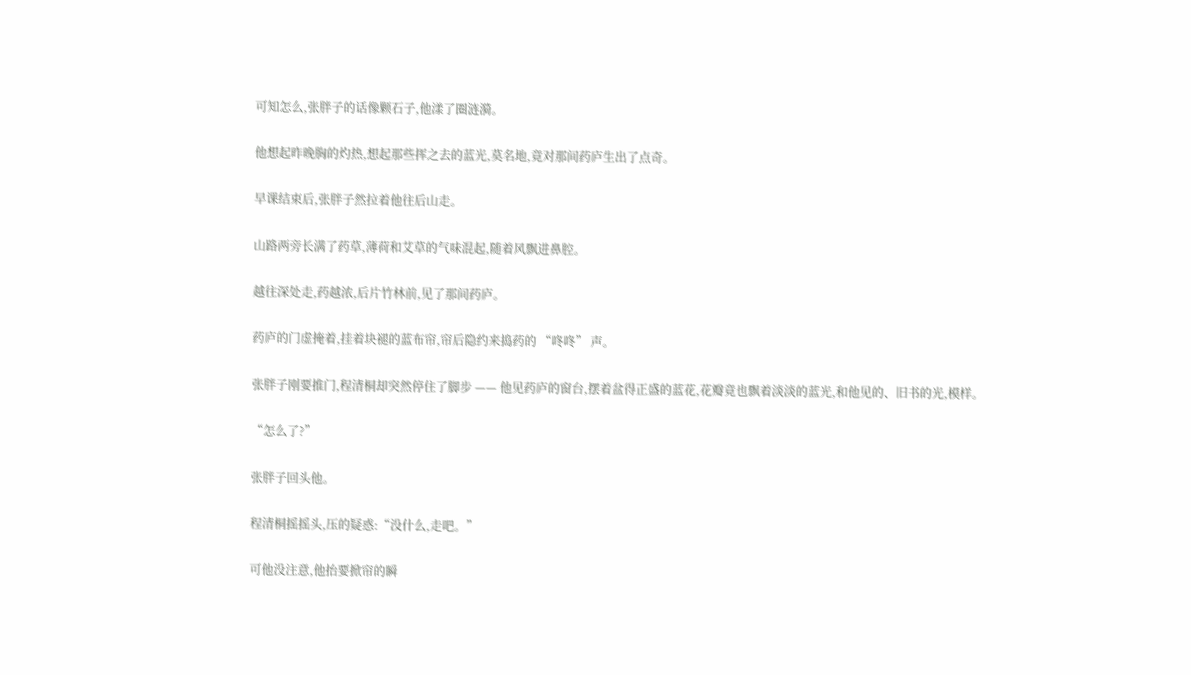可知怎么,张胖子的话像颗石子,他漾了圈涟漪。

他想起昨晚胸的灼热,想起那些挥之去的蓝光,莫名地,竟对那间药庐生出了点奇。

早课结束后,张胖子然拉着他往后山走。

山路两旁长满了药草,薄荷和艾草的气味混起,随着风飘进鼻腔。

越往深处走,药越浓,后片竹林前,见了那间药庐。

药庐的门虚掩着,挂着块褪的蓝布帘,帘后隐约来捣药的 “咚咚” 声。

张胖子刚要推门,程清桐却突然停住了脚步 —— 他见药庐的窗台,摆着盆得正盛的蓝花,花瓣竟也飘着淡淡的蓝光,和他见的、旧书的光,模样。

“怎么了?”

张胖子回头他。

程清桐摇摇头,压的疑惑:“没什么,走吧。”

可他没注意,他抬要掀帘的瞬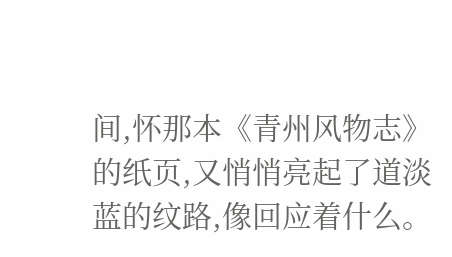间,怀那本《青州风物志》的纸页,又悄悄亮起了道淡蓝的纹路,像回应着什么。